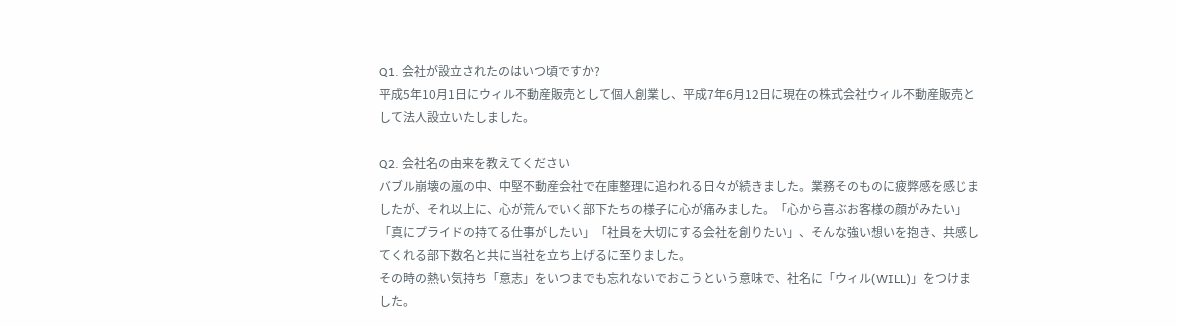Q1. 会社が設立されたのはいつ頃ですか?
平成5年10月1日にウィル不動産販売として個人創業し、平成7年6月12日に現在の株式会社ウィル不動産販売として法人設立いたしました。

Q2. 会社名の由来を教えてください
バブル崩壊の嵐の中、中堅不動産会社で在庫整理に追われる日々が続きました。業務そのものに疲弊感を感じましたが、それ以上に、心が荒んでいく部下たちの様子に心が痛みました。「心から喜ぶお客様の顔がみたい」「真にプライドの持てる仕事がしたい」「社員を大切にする会社を創りたい」、そんな強い想いを抱き、共感してくれる部下数名と共に当社を立ち上げるに至りました。
その時の熱い気持ち「意志」をいつまでも忘れないでおこうという意味で、社名に「ウィル(WILL)」をつけました。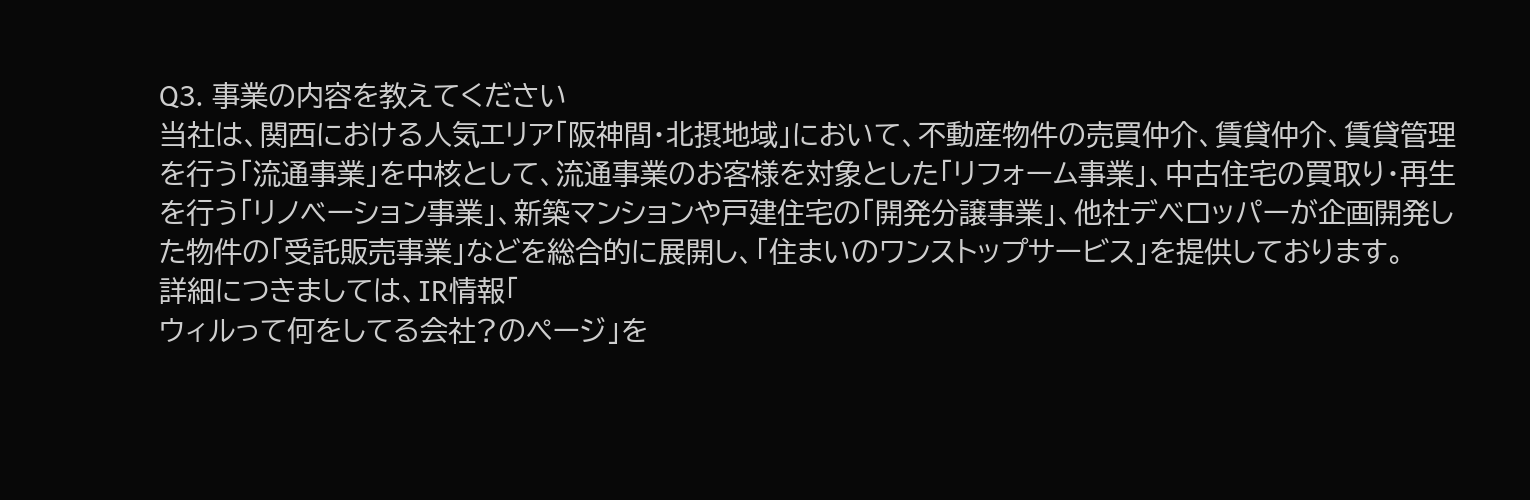Q3. 事業の内容を教えてください
当社は、関西における人気エリア「阪神間・北摂地域」において、不動産物件の売買仲介、賃貸仲介、賃貸管理を行う「流通事業」を中核として、流通事業のお客様を対象とした「リフォーム事業」、中古住宅の買取り・再生を行う「リノベーション事業」、新築マンションや戸建住宅の「開発分譲事業」、他社デベロッパーが企画開発した物件の「受託販売事業」などを総合的に展開し、「住まいのワンストップサービス」を提供しております。
詳細につきましては、IR情報「
ウィルって何をしてる会社?のページ」を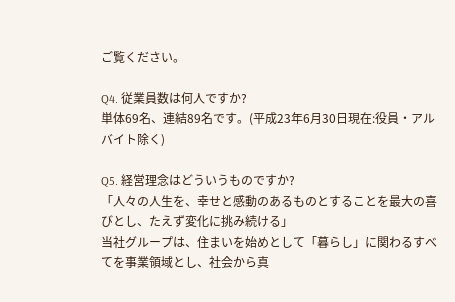ご覧ください。

Q4. 従業員数は何人ですか?
単体69名、連結89名です。(平成23年6月30日現在:役員・アルバイト除く)

Q5. 経営理念はどういうものですか?
「人々の人生を、幸せと感動のあるものとすることを最大の喜びとし、たえず変化に挑み続ける」
当社グループは、住まいを始めとして「暮らし」に関わるすべてを事業領域とし、社会から真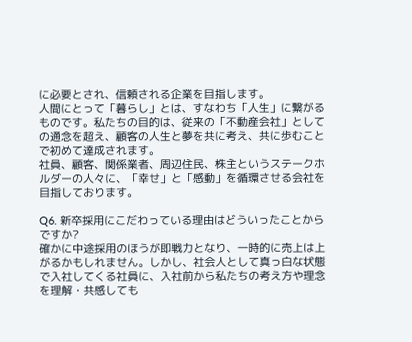に必要とされ、信頼される企業を目指します。
人間にとって「暮らし」とは、すなわち「人生」に繋がるものです。私たちの目的は、従来の「不動産会社」としての通念を超え、顧客の人生と夢を共に考え、共に歩むことで初めて達成されます。
社員、顧客、関係業者、周辺住民、株主というステークホルダーの人々に、「幸せ」と「感動」を循環させる会社を目指しております。

Q6. 新卒採用にこだわっている理由はどういったことからですか?
確かに中途採用のほうが即戦力となり、一時的に売上は上がるかもしれません。しかし、社会人として真っ白な状態で入社してくる社員に、入社前から私たちの考え方や理念を理解・共感しても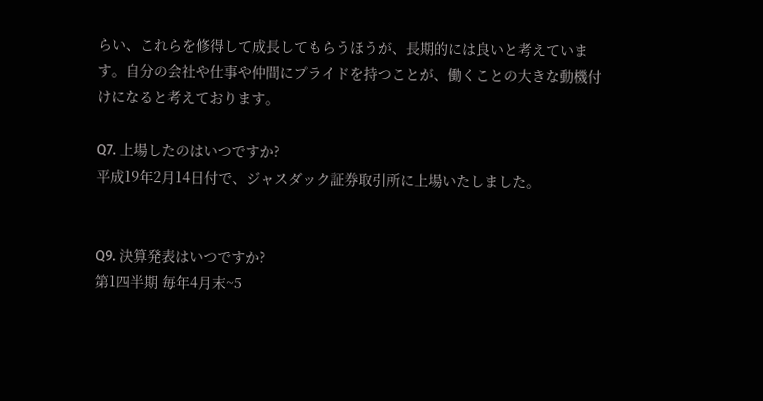らい、これらを修得して成長してもらうほうが、長期的には良いと考えています。自分の会社や仕事や仲間にプライドを持つことが、働くことの大きな動機付けになると考えております。

Q7. 上場したのはいつですか?
平成19年2月14日付で、ジャスダック証券取引所に上場いたしました。


Q9. 決算発表はいつですか?
第1四半期 毎年4月末~5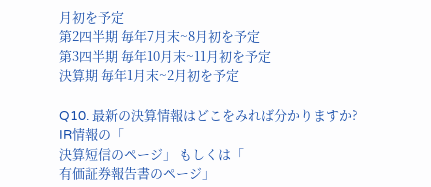月初を予定
第2四半期 毎年7月末~8月初を予定
第3四半期 毎年10月末~11月初を予定
決算期 毎年1月末~2月初を予定

Q10. 最新の決算情報はどこをみれば分かりますか?
IR情報の「
決算短信のページ」 もしくは「
有価証券報告書のページ」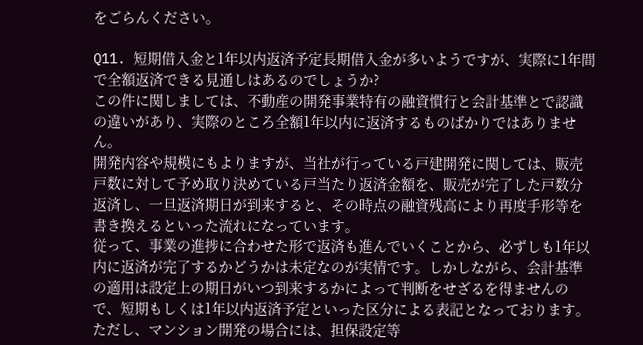をごらんください。

Q11. 短期借入金と1年以内返済予定長期借入金が多いようですが、実際に1年間で全額返済できる見通しはあるのでしょうか?
この件に関しましては、不動産の開発事業特有の融資慣行と会計基準とで認識の違いがあり、実際のところ全額1年以内に返済するものばかりではありません。
開発内容や規模にもよりますが、当社が行っている戸建開発に関しては、販売戸数に対して予め取り決めている戸当たり返済金額を、販売が完了した戸数分返済し、一旦返済期日が到来すると、その時点の融資残高により再度手形等を書き換えるといった流れになっています。
従って、事業の進捗に合わせた形で返済も進んでいくことから、必ずしも1年以内に返済が完了するかどうかは未定なのが実情です。しかしながら、会計基準の適用は設定上の期日がいつ到来するかによって判断をせざるを得ませんので、短期もしくは1年以内返済予定といった区分による表記となっております。
ただし、マンション開発の場合には、担保設定等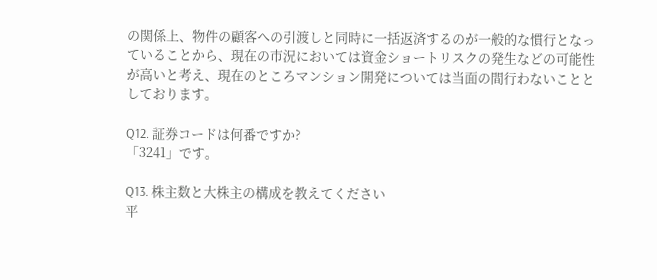の関係上、物件の顧客への引渡しと同時に一括返済するのが一般的な慣行となっていることから、現在の市況においては資金ショートリスクの発生などの可能性が高いと考え、現在のところマンション開発については当面の間行わないこととしております。

Q12. 証券コードは何番ですか?
「3241」です。

Q13. 株主数と大株主の構成を教えてください
平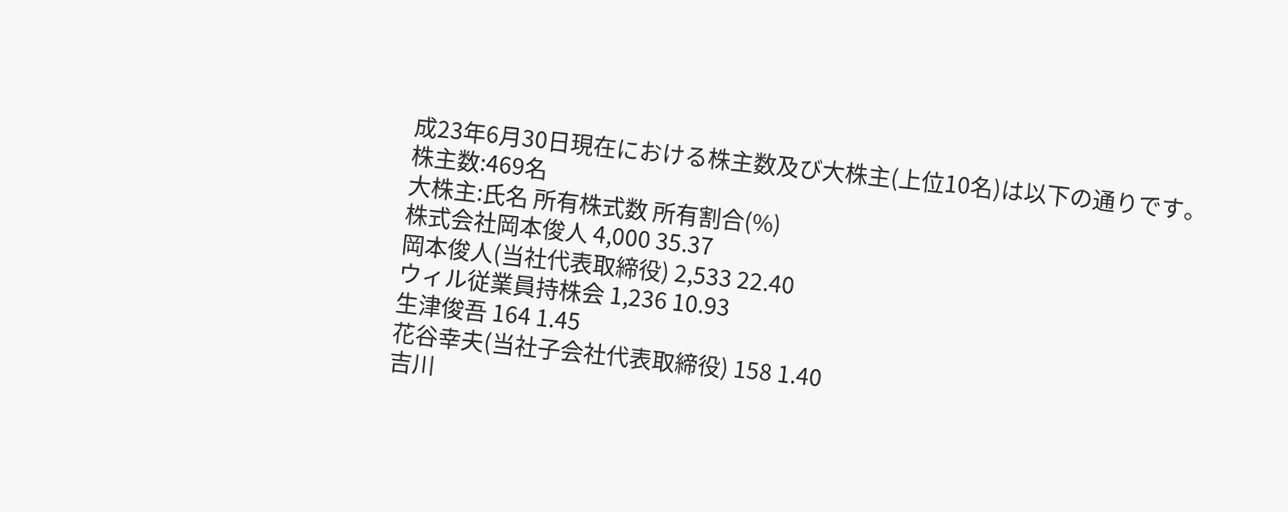成23年6月30日現在における株主数及び大株主(上位10名)は以下の通りです。
株主数:469名
大株主:氏名 所有株式数 所有割合(%)
株式会社岡本俊人 4,000 35.37
岡本俊人(当社代表取締役) 2,533 22.40
ウィル従業員持株会 1,236 10.93
生津俊吾 164 1.45
花谷幸夫(当社子会社代表取締役) 158 1.40
吉川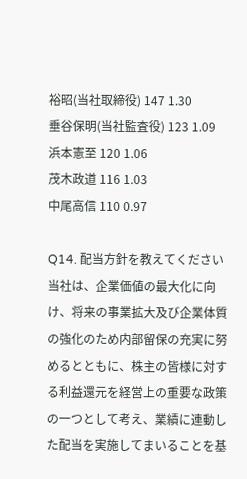裕昭(当社取締役) 147 1.30
垂谷保明(当社監査役) 123 1.09
浜本憲至 120 1.06
茂木政道 116 1.03
中尾高信 110 0.97

Q14. 配当方針を教えてください
当社は、企業価値の最大化に向け、将来の事業拡大及び企業体質の強化のため内部留保の充実に努めるとともに、株主の皆様に対する利益還元を経営上の重要な政策の一つとして考え、業績に連動した配当を実施してまいることを基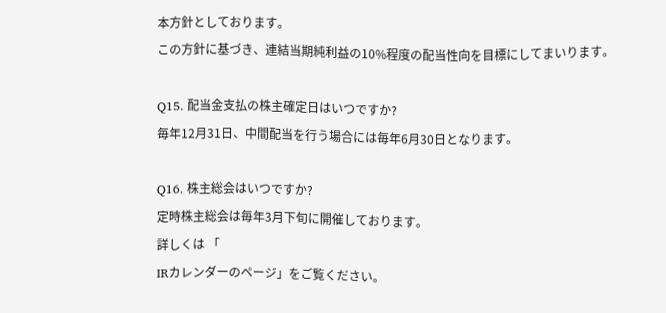本方針としております。
この方針に基づき、連結当期純利益の10%程度の配当性向を目標にしてまいります。

Q15. 配当金支払の株主確定日はいつですか?
毎年12月31日、中間配当を行う場合には毎年6月30日となります。

Q16. 株主総会はいつですか?
定時株主総会は毎年3月下旬に開催しております。
詳しくは 「
IRカレンダーのページ」をご覧ください。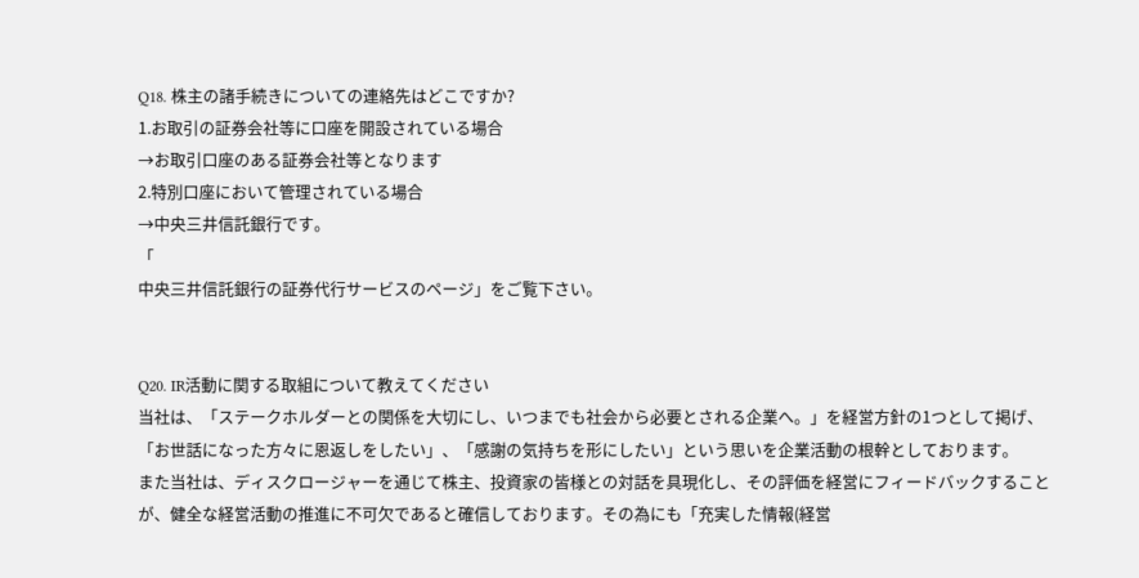Q18. 株主の諸手続きについての連絡先はどこですか?
1.お取引の証券会社等に口座を開設されている場合
→お取引口座のある証券会社等となります
2.特別口座において管理されている場合
→中央三井信託銀行です。
「
中央三井信託銀行の証券代行サービスのページ」をご覧下さい。


Q20. IR活動に関する取組について教えてください
当社は、「ステークホルダーとの関係を大切にし、いつまでも社会から必要とされる企業へ。」を経営方針の1つとして掲げ、「お世話になった方々に恩返しをしたい」、「感謝の気持ちを形にしたい」という思いを企業活動の根幹としております。
また当社は、ディスクロージャーを通じて株主、投資家の皆様との対話を具現化し、その評価を経営にフィードバックすることが、健全な経営活動の推進に不可欠であると確信しております。その為にも「充実した情報(経営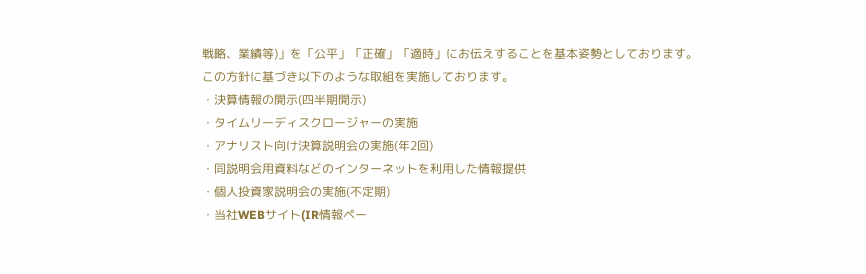戦略、業績等)」を「公平」「正確」「適時」にお伝えすることを基本姿勢としております。
この方針に基づき以下のような取組を実施しております。
・決算情報の開示(四半期開示)
・タイムリーディスクロージャーの実施
・アナリスト向け決算説明会の実施(年2回)
・同説明会用資料などのインターネットを利用した情報提供
・個人投資家説明会の実施(不定期)
・当社WEBサイト(IR情報ペー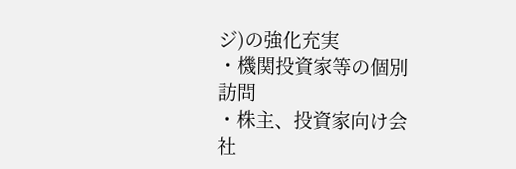ジ)の強化充実
・機関投資家等の個別訪問
・株主、投資家向け会社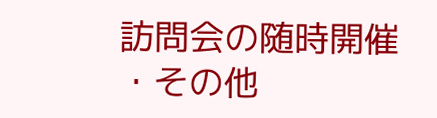訪問会の随時開催
・その他